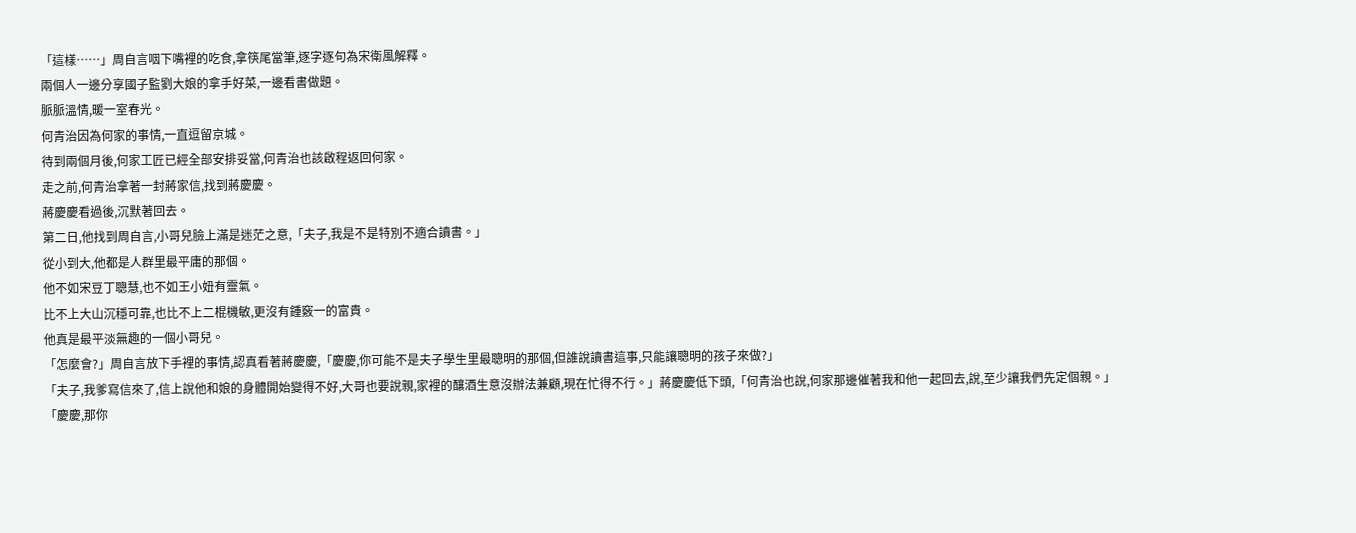「這樣……」周自言咽下嘴裡的吃食,拿筷尾當筆,逐字逐句為宋衛風解釋。
兩個人一邊分享國子監劉大娘的拿手好菜,一邊看書做題。
脈脈溫情,暖一室春光。
何青治因為何家的事情,一直逗留京城。
待到兩個月後,何家工匠已經全部安排妥當,何青治也該啟程返回何家。
走之前,何青治拿著一封蔣家信,找到蔣慶慶。
蔣慶慶看過後,沉默著回去。
第二日,他找到周自言,小哥兒臉上滿是迷茫之意,「夫子,我是不是特別不適合讀書。」
從小到大,他都是人群里最平庸的那個。
他不如宋豆丁聰慧,也不如王小妞有靈氣。
比不上大山沉穩可靠,也比不上二棍機敏,更沒有鍾竅一的富貴。
他真是最平淡無趣的一個小哥兒。
「怎麼會?」周自言放下手裡的事情,認真看著蔣慶慶,「慶慶,你可能不是夫子學生里最聰明的那個,但誰說讀書這事,只能讓聰明的孩子來做?」
「夫子,我爹寫信來了,信上說他和娘的身體開始變得不好,大哥也要說親,家裡的釀酒生意沒辦法兼顧,現在忙得不行。」蔣慶慶低下頭,「何青治也說,何家那邊催著我和他一起回去,說,至少讓我們先定個親。」
「慶慶,那你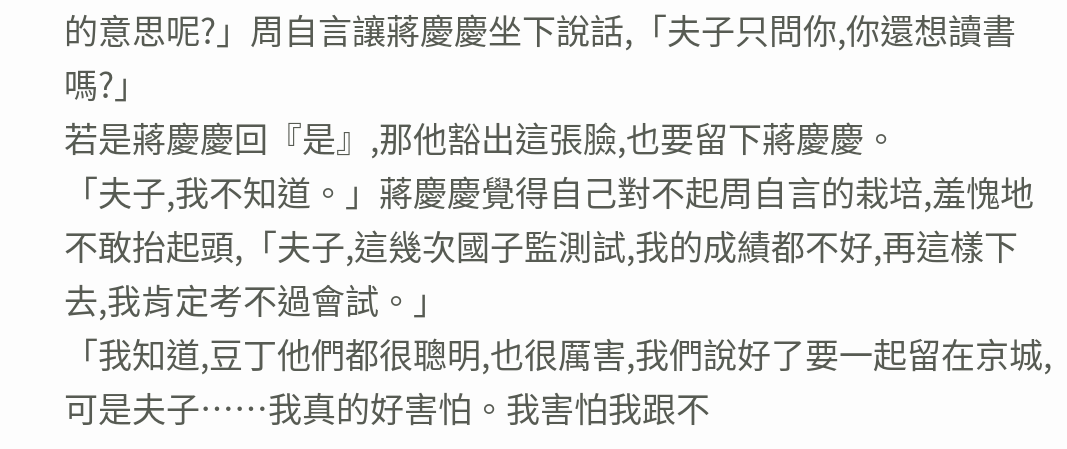的意思呢?」周自言讓蔣慶慶坐下說話,「夫子只問你,你還想讀書嗎?」
若是蔣慶慶回『是』,那他豁出這張臉,也要留下蔣慶慶。
「夫子,我不知道。」蔣慶慶覺得自己對不起周自言的栽培,羞愧地不敢抬起頭,「夫子,這幾次國子監測試,我的成績都不好,再這樣下去,我肯定考不過會試。」
「我知道,豆丁他們都很聰明,也很厲害,我們說好了要一起留在京城,可是夫子……我真的好害怕。我害怕我跟不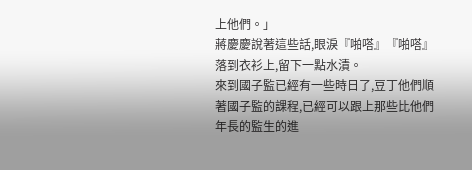上他們。」
蔣慶慶說著這些話,眼淚『啪嗒』『啪嗒』落到衣衫上,留下一點水漬。
來到國子監已經有一些時日了,豆丁他們順著國子監的課程,已經可以跟上那些比他們年長的監生的進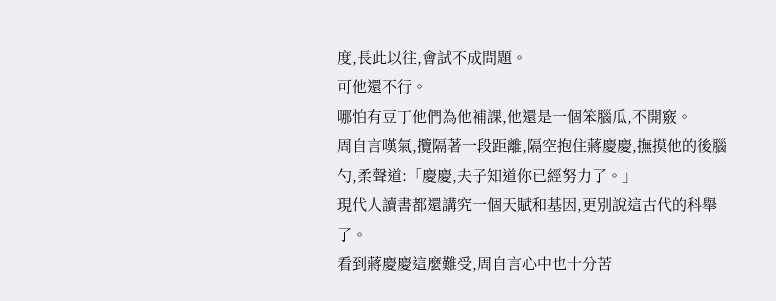度,長此以往,會試不成問題。
可他還不行。
哪怕有豆丁他們為他補課,他還是一個笨腦瓜,不開竅。
周自言嘆氣,攬隔著一段距離,隔空抱住蔣慶慶,撫摸他的後腦勺,柔聲道:「慶慶,夫子知道你已經努力了。」
現代人讀書都還講究一個天賦和基因,更別說這古代的科舉了。
看到蔣慶慶這麼難受,周自言心中也十分苦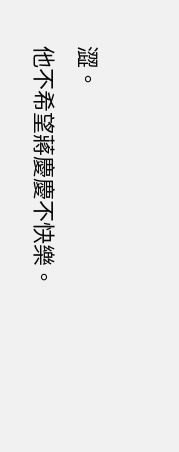澀。
他不希望蔣慶慶不快樂。